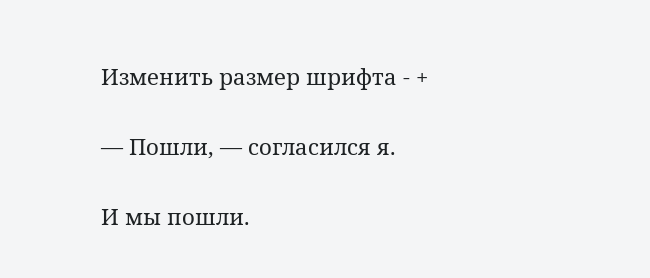Изменить размер шрифта - +

— Пошли, — согласился я.

И мы пошли.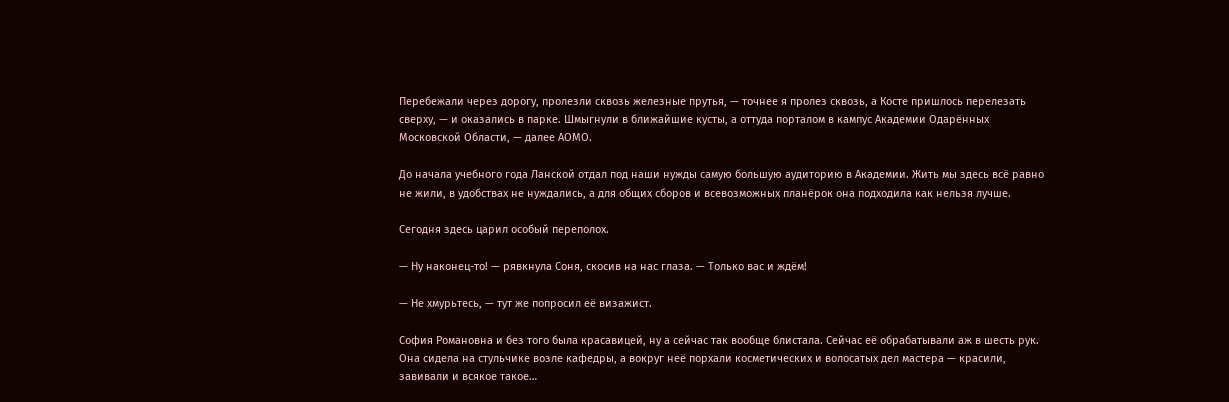Перебежали через дорогу, пролезли сквозь железные прутья, — точнее я пролез сквозь, а Косте пришлось перелезать сверху, — и оказались в парке. Шмыгнули в ближайшие кусты, а оттуда порталом в кампус Академии Одарённых Московской Области, — далее АОМО.

До начала учебного года Ланской отдал под наши нужды самую большую аудиторию в Академии. Жить мы здесь всё равно не жили, в удобствах не нуждались, а для общих сборов и всевозможных планёрок она подходила как нельзя лучше.

Сегодня здесь царил особый переполох.

— Ну наконец-то! — рявкнула Соня, скосив на нас глаза. — Только вас и ждём!

— Не хмурьтесь, — тут же попросил её визажист.

София Романовна и без того была красавицей, ну а сейчас так вообще блистала. Сейчас её обрабатывали аж в шесть рук. Она сидела на стульчике возле кафедры, а вокруг неё порхали косметических и волосатых дел мастера — красили, завивали и всякое такое…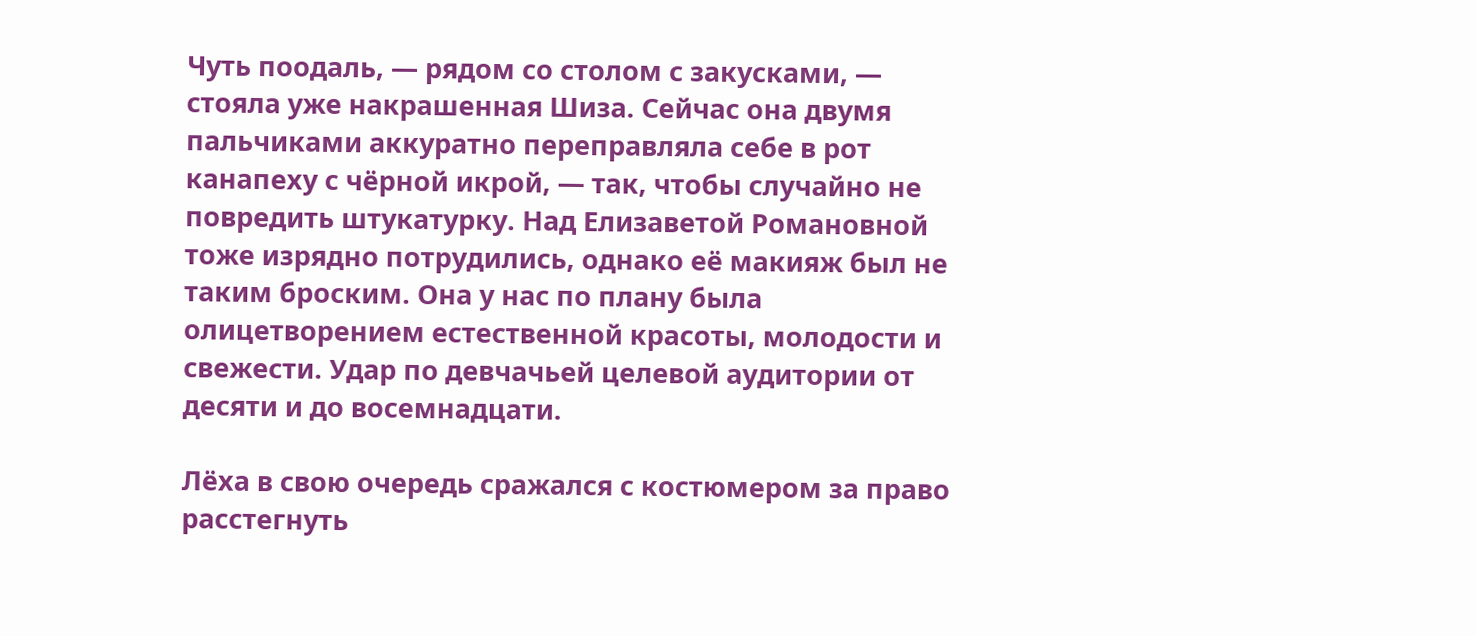Чуть поодаль, — рядом со столом с закусками, — стояла уже накрашенная Шиза. Сейчас она двумя пальчиками аккуратно переправляла себе в рот канапеху с чёрной икрой, — так, чтобы случайно не повредить штукатурку. Над Елизаветой Романовной тоже изрядно потрудились, однако её макияж был не таким броским. Она у нас по плану была олицетворением естественной красоты, молодости и свежести. Удар по девчачьей целевой аудитории от десяти и до восемнадцати.

Лёха в свою очередь сражался с костюмером за право расстегнуть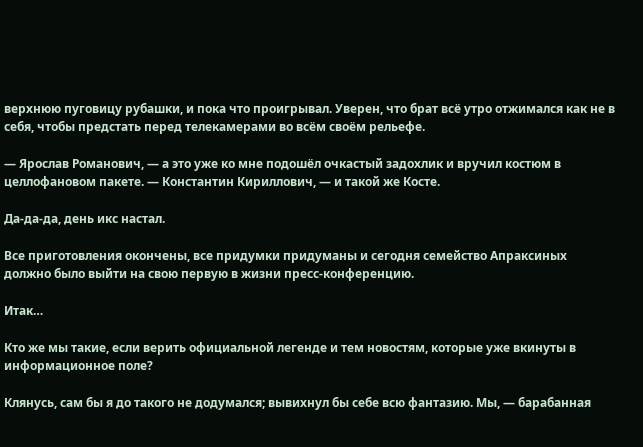верхнюю пуговицу рубашки, и пока что проигрывал. Уверен, что брат всё утро отжимался как не в себя, чтобы предстать перед телекамерами во всём своём рельефе.

— Ярослав Романович, — а это уже ко мне подошёл очкастый задохлик и вручил костюм в целлофановом пакете. — Константин Кириллович, — и такой же Косте.

Да-да-да, день икс настал.

Все приготовления окончены, все придумки придуманы и сегодня семейство Апраксиных должно было выйти на свою первую в жизни пресс-конференцию.

Итак…

Кто же мы такие, если верить официальной легенде и тем новостям, которые уже вкинуты в информационное поле?

Клянусь, сам бы я до такого не додумался; вывихнул бы себе всю фантазию. Мы, — барабанная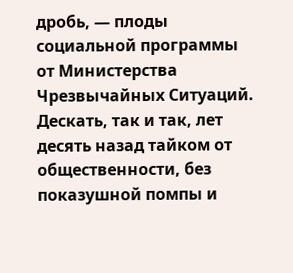дробь, — плоды социальной программы от Министерства Чрезвычайных Ситуаций. Дескать, так и так, лет десять назад тайком от общественности, без показушной помпы и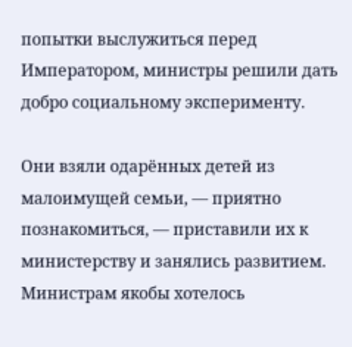попытки выслужиться перед Императором, министры решили дать добро социальному эксперименту.

Они взяли одарённых детей из малоимущей семьи, — приятно познакомиться, — приставили их к министерству и занялись развитием. Министрам якобы хотелось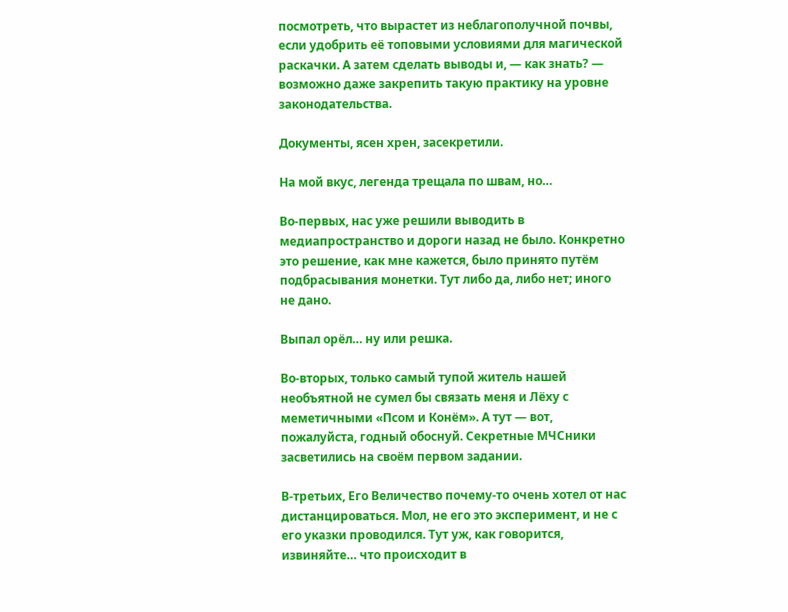посмотреть, что вырастет из неблагополучной почвы, если удобрить её топовыми условиями для магической раскачки. А затем сделать выводы и, — как знать? — возможно даже закрепить такую практику на уровне законодательства.

Документы, ясен хрен, засекретили.

На мой вкус, легенда трещала по швам, но…

Во-первых, нас уже решили выводить в медиапространство и дороги назад не было. Конкретно это решение, как мне кажется, было принято путём подбрасывания монетки. Тут либо да, либо нет; иного не дано.

Выпал орёл… ну или решка.

Во-вторых, только самый тупой житель нашей необъятной не сумел бы связать меня и Лёху с меметичными «Псом и Конём». А тут — вот, пожалуйста, годный обоснуй. Секретные МЧСники засветились на своём первом задании.

В-третьих, Его Величество почему-то очень хотел от нас дистанцироваться. Мол, не его это эксперимент, и не с его указки проводился. Тут уж, как говорится, извиняйте… что происходит в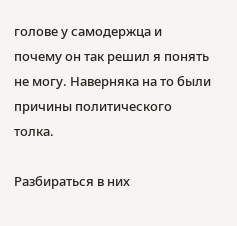голове у самодержца и почему он так решил я понять не могу. Наверняка на то были причины политического толка.

Разбираться в них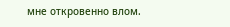мне откровенно влом.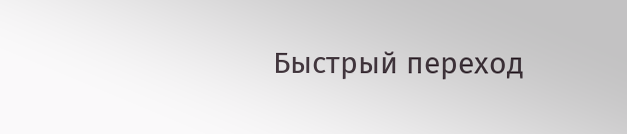Быстрый переход